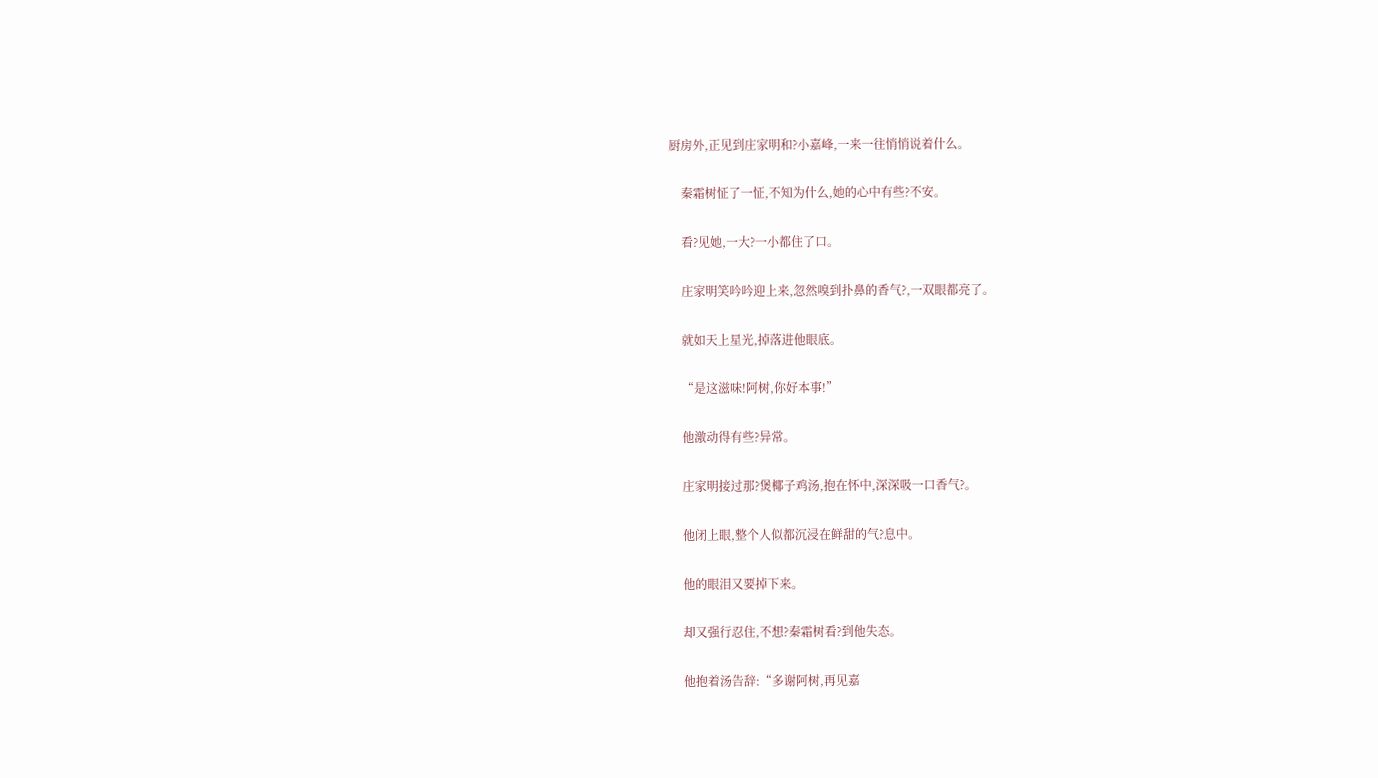厨房外,正见到庄家明和?小嘉峰,一来一往悄悄说着什么。

    秦霜树怔了一怔,不知为什么,她的心中有些?不安。

    看?见她,一大?一小都住了口。

    庄家明笑吟吟迎上来,忽然嗅到扑鼻的香气?,一双眼都亮了。

    就如天上星光,掉落进他眼底。

    “是这滋味!阿树,你好本事!”

    他激动得有些?异常。

    庄家明接过那?煲椰子鸡汤,抱在怀中,深深吸一口香气?。

    他闭上眼,整个人似都沉浸在鲜甜的气?息中。

    他的眼泪又要掉下来。

    却又强行忍住,不想?秦霜树看?到他失态。

    他抱着汤告辞:“多谢阿树,再见嘉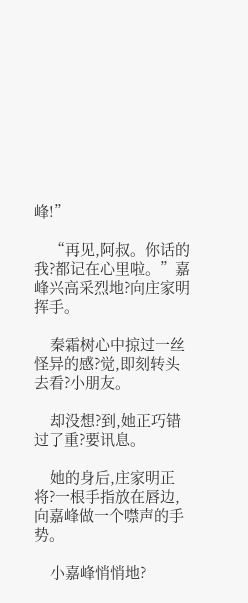峰!”

    “再见,阿叔。你话的我?都记在心里啦。”嘉峰兴高采烈地?向庄家明挥手。

    秦霜树心中掠过一丝怪异的感?觉,即刻转头去看?小朋友。

    却没想?到,她正巧错过了重?要讯息。

    她的身后,庄家明正将?一根手指放在唇边,向嘉峰做一个噤声的手势。

    小嘉峰悄悄地?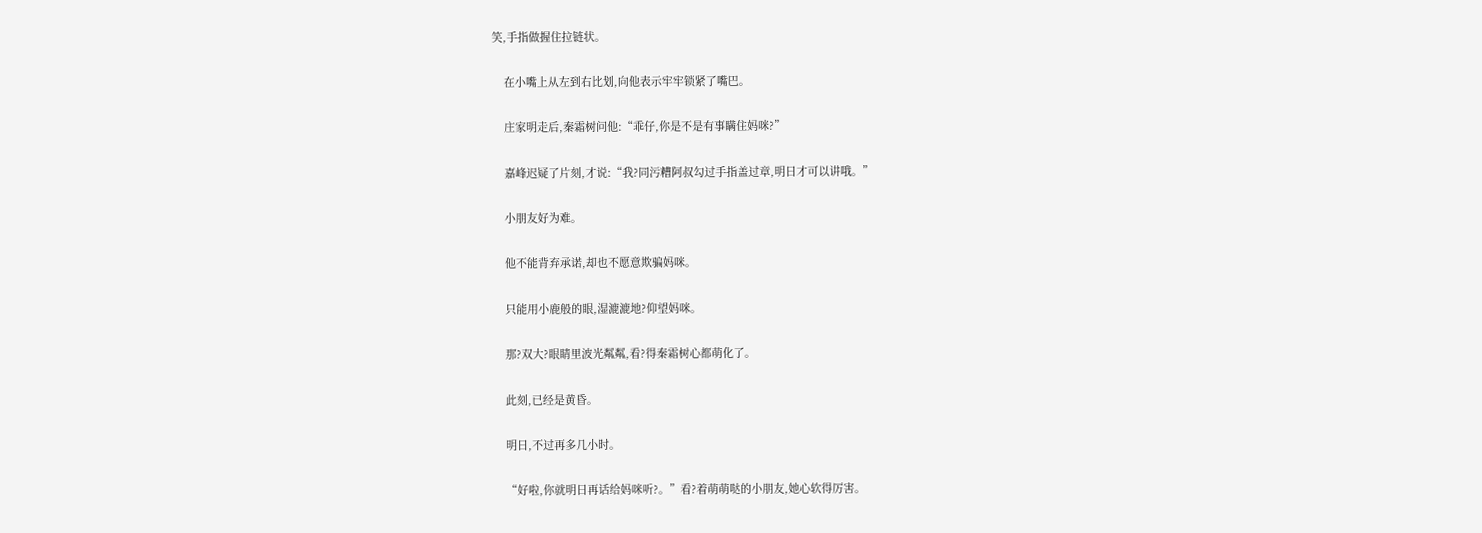笑,手指做握住拉链状。

    在小嘴上从左到右比划,向他表示牢牢锁紧了嘴巴。

    庄家明走后,秦霜树问他:“乖仔,你是不是有事瞒住妈咪?”

    嘉峰迟疑了片刻,才说:“我?同污糟阿叔勾过手指盖过章,明日才可以讲哦。”

    小朋友好为难。

    他不能背弃承诺,却也不愿意欺骗妈咪。

    只能用小鹿般的眼,湿漉漉地?仰望妈咪。

    那?双大?眼睛里波光粼粼,看?得秦霜树心都萌化了。

    此刻,已经是黄昏。

    明日,不过再多几小时。

    “好啦,你就明日再话给妈咪听?。”看?着萌萌哒的小朋友,她心软得厉害。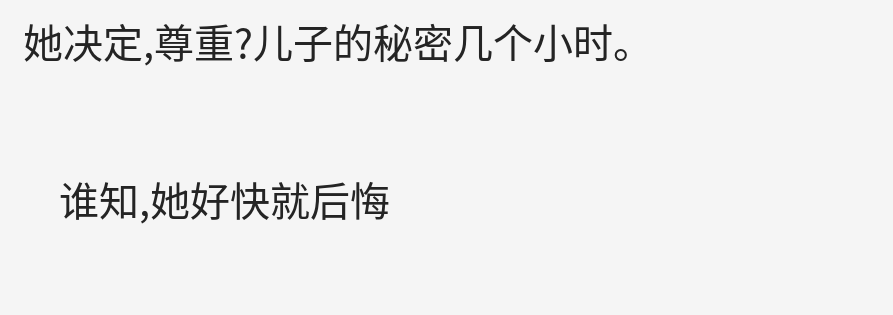她决定,尊重?儿子的秘密几个小时。

    谁知,她好快就后悔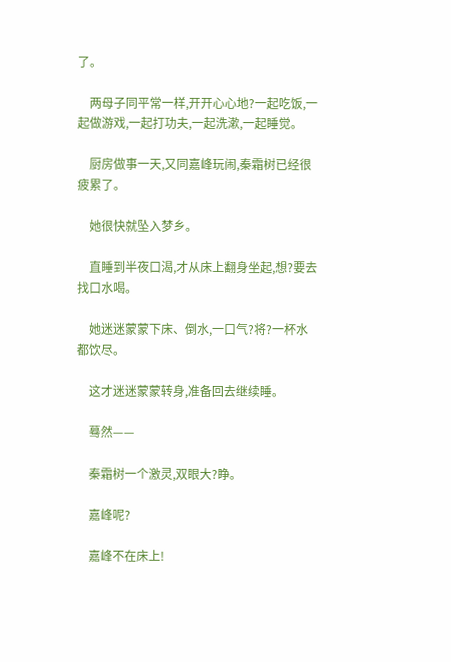了。

    两母子同平常一样,开开心心地?一起吃饭,一起做游戏,一起打功夫,一起洗漱,一起睡觉。

    厨房做事一天,又同嘉峰玩闹,秦霜树已经很疲累了。

    她很快就坠入梦乡。

    直睡到半夜口渴,才从床上翻身坐起,想?要去找口水喝。

    她迷迷蒙蒙下床、倒水,一口气?将?一杯水都饮尽。

    这才迷迷蒙蒙转身,准备回去继续睡。

    蓦然——

    秦霜树一个激灵,双眼大?睁。

    嘉峰呢?

    嘉峰不在床上!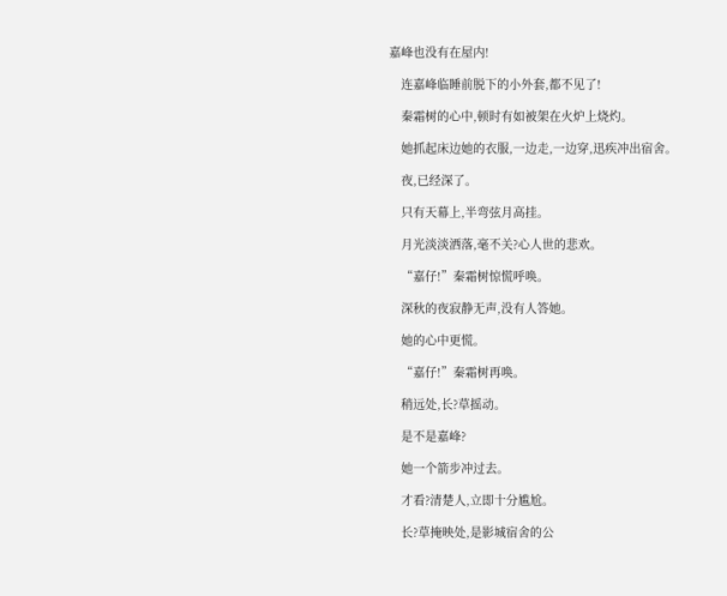嘉峰也没有在屋内!

    连嘉峰临睡前脱下的小外套,都不见了!

    秦霜树的心中,顿时有如被架在火炉上烧灼。

    她抓起床边她的衣服,一边走,一边穿,迅疾冲出宿舍。

    夜,已经深了。

    只有天幕上,半弯弦月高挂。

    月光淡淡洒落,毫不关?心人世的悲欢。

    “嘉仔!”秦霜树惊慌呼唤。

    深秋的夜寂静无声,没有人答她。

    她的心中更慌。

    “嘉仔!”秦霜树再唤。

    稍远处,长?草摇动。

    是不是嘉峰?

    她一个箭步冲过去。

    才看?清楚人,立即十分尴尬。

    长?草掩映处,是影城宿舍的公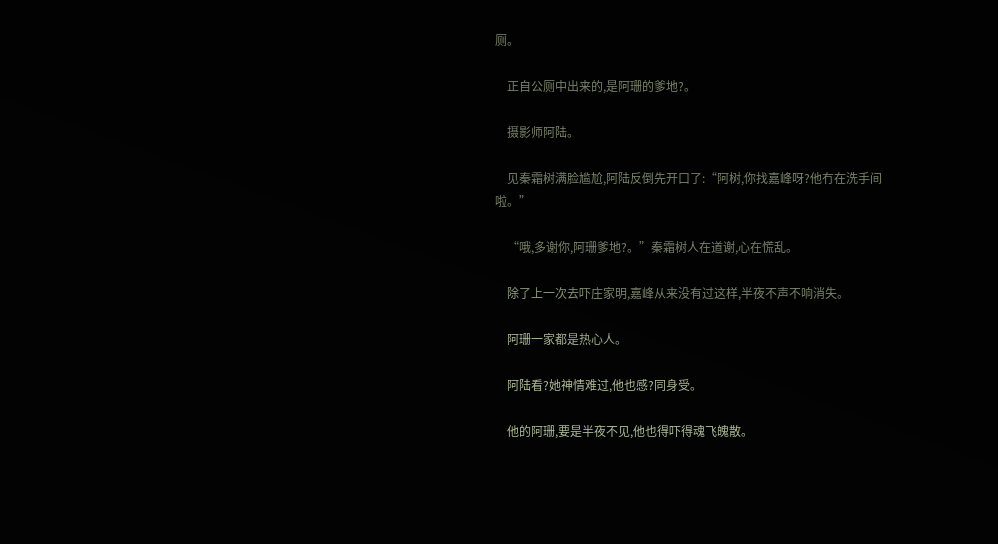厕。

    正自公厕中出来的,是阿珊的爹地?。

    摄影师阿陆。

    见秦霜树满脸尴尬,阿陆反倒先开口了:“阿树,你找嘉峰呀?他冇在洗手间啦。”

    “哦,多谢你,阿珊爹地?。”秦霜树人在道谢,心在慌乱。

    除了上一次去吓庄家明,嘉峰从来没有过这样,半夜不声不响消失。

    阿珊一家都是热心人。

    阿陆看?她神情难过,他也感?同身受。

    他的阿珊,要是半夜不见,他也得吓得魂飞魄散。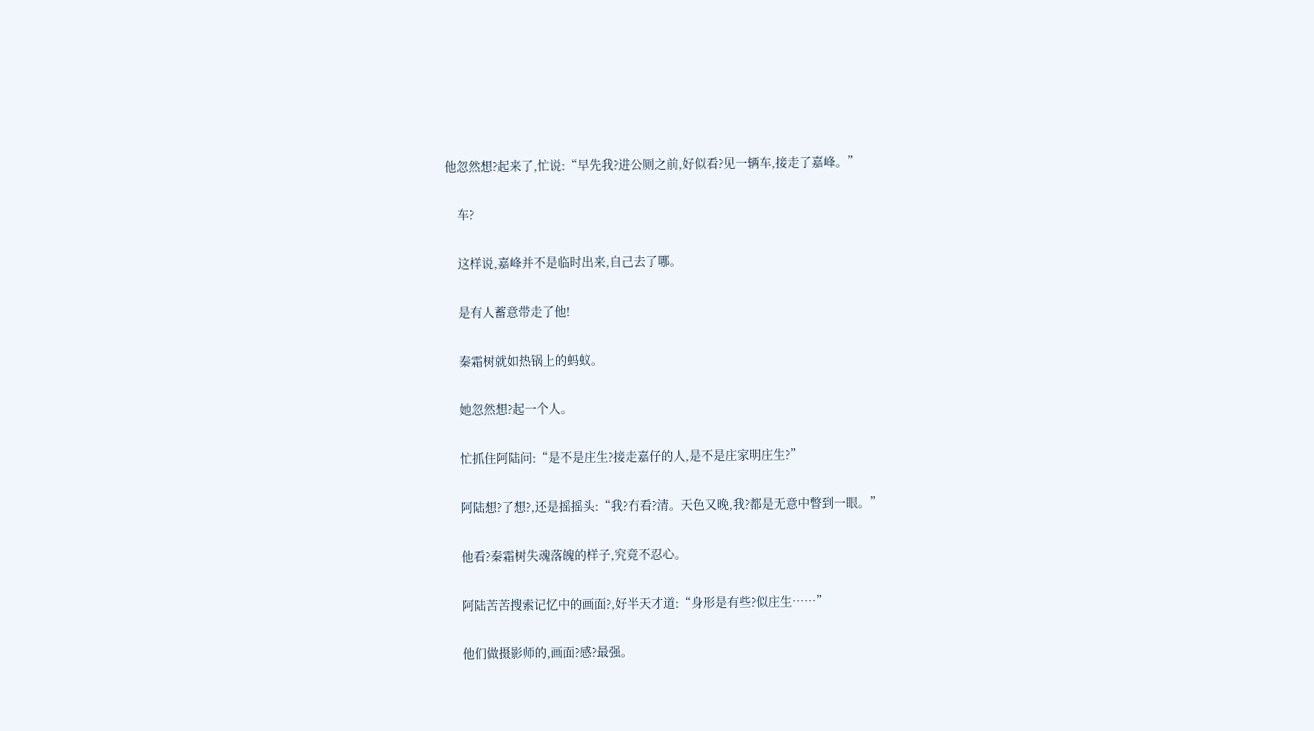他忽然想?起来了,忙说:“早先我?进公厕之前,好似看?见一辆车,接走了嘉峰。”

    车?

    这样说,嘉峰并不是临时出来,自己去了哪。

    是有人蓄意带走了他!

    秦霜树就如热锅上的蚂蚁。

    她忽然想?起一个人。

    忙抓住阿陆问:“是不是庄生?接走嘉仔的人,是不是庄家明庄生?”

    阿陆想?了想?,还是摇摇头:“我?冇看?清。天色又晚,我?都是无意中瞥到一眼。”

    他看?秦霜树失魂落魄的样子,究竟不忍心。

    阿陆苦苦搜索记忆中的画面?,好半天才道:“身形是有些?似庄生……”

    他们做摄影师的,画面?感?最强。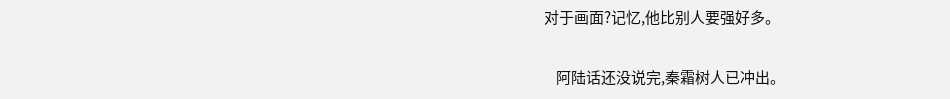对于画面?记忆,他比别人要强好多。

    阿陆话还没说完,秦霜树人已冲出。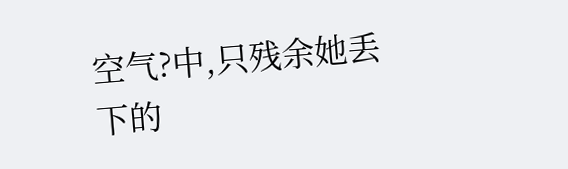空气?中,只残余她丢下的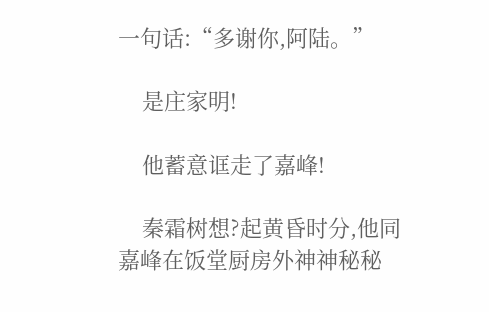一句话:“多谢你,阿陆。”

    是庄家明!

    他蓄意诓走了嘉峰!

    秦霜树想?起黄昏时分,他同嘉峰在饭堂厨房外神神秘秘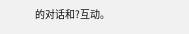的对话和?互动。